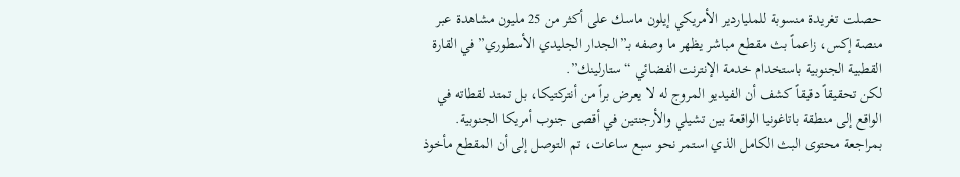حصلت تغريدة منسوبة للملياردير الأمريكي إيلون ماسك على أكثر من 25 مليون مشاهدة عبر منصة إكس، زاعماً بث مقطع مباشر يظهر ما وصفه بـ”الجدار الجليدي الأسطوري” في القارة القطبية الجنوبية باستخدام خدمة الإنترنت الفضائي “ستارلينك”.
لكن تحقيقاً دقيقاً كشف أن الفيديو المروج له لا يعرض براً من أنتركتيكا، بل تمتد لقطاته في الواقع إلى منطقة باتاغونيا الواقعة بين تشيلي والأرجنتين في أقصى جنوب أمريكا الجنوبية.
بمراجعة محتوى البث الكامل الذي استمر نحو سبع ساعات، تم التوصل إلى أن المقطع مأخوذ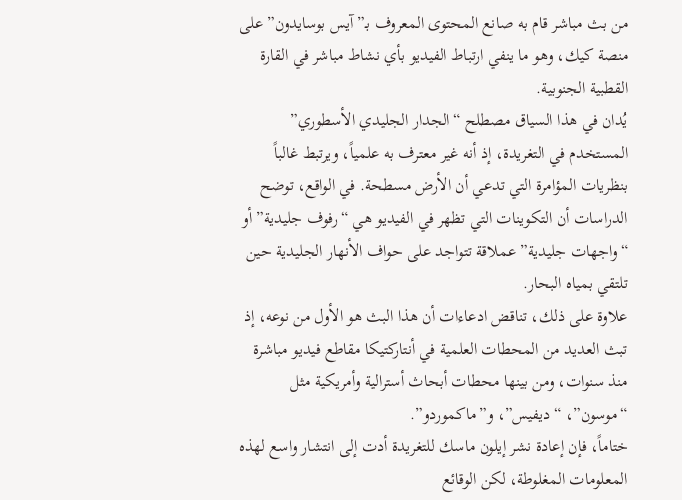من بث مباشر قام به صانع المحتوى المعروف بـ”آيس بوسايدون” على منصة كيك، وهو ما ينفي ارتباط الفيديو بأي نشاط مباشر في القارة القطبية الجنوبية.
يُدان في هذا السياق مصطلح “الجدار الجليدي الأسطوري” المستخدم في التغريدة، إذ أنه غير معترف به علمياً، ويرتبط غالباً بنظريات المؤامرة التي تدعي أن الأرض مسطحة. في الواقع، توضح الدراسات أن التكوينات التي تظهر في الفيديو هي “رفوف جليدية” أو “واجهات جليدية” عملاقة تتواجد على حواف الأنهار الجليدية حين تلتقي بمياه البحار.
علاوة على ذلك، تناقض ادعاءات أن هذا البث هو الأول من نوعه، إذ تبث العديد من المحطات العلمية في أنتاركتيكا مقاطع فيديو مباشرة منذ سنوات، ومن بينها محطات أبحاث أسترالية وأمريكية مثل “موسون”، “ديفيس”، و”ماكموردو”.
ختاماً، فإن إعادة نشر إيلون ماسك للتغريدة أدت إلى انتشار واسع لهذه المعلومات المغلوطة، لكن الوقائع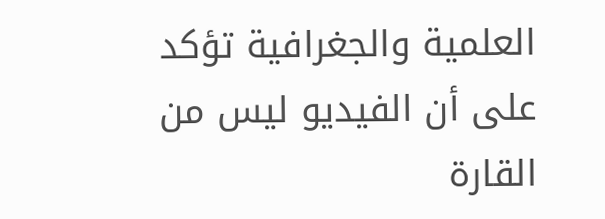العلمية والجغرافية تؤكد على أن الفيديو ليس من القارة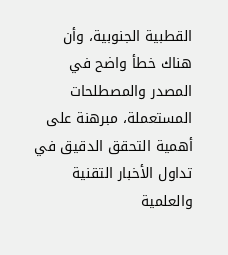القطبية الجنوبية، وأن هناك خطأ واضح في المصدر والمصطلحات المستعملة، مبرهنة على أهمية التحقق الدقيق في تداول الأخبار التقنية والعلمية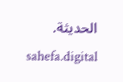الحديثة.
sahefa.digital